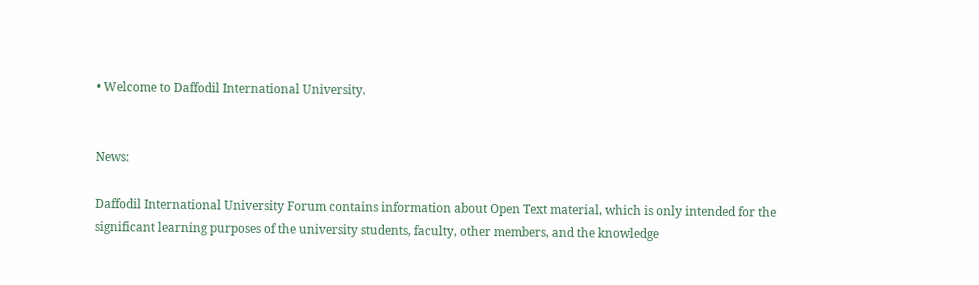• Welcome to Daffodil International University.


News:

Daffodil International University Forum contains information about Open Text material, which is only intended for the significant learning purposes of the university students, faculty, other members, and the knowledge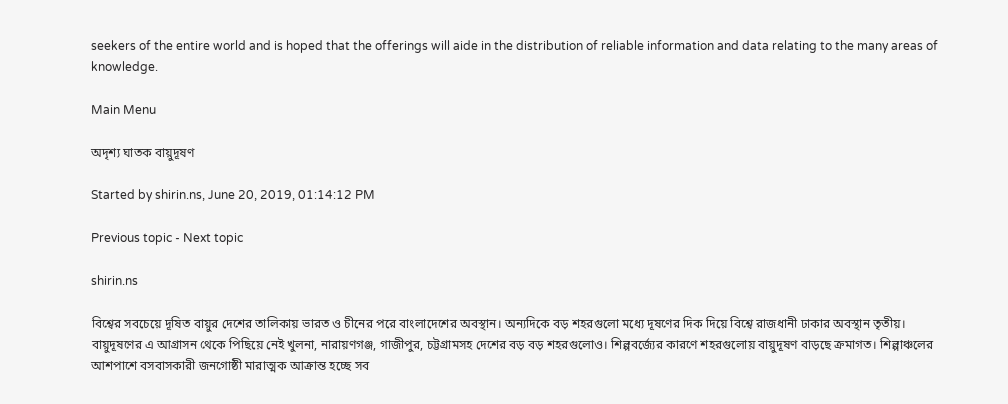seekers of the entire world and is hoped that the offerings will aide in the distribution of reliable information and data relating to the many areas of knowledge.

Main Menu

অদৃশ্য ঘাতক বায়ুদূষণ

Started by shirin.ns, June 20, 2019, 01:14:12 PM

Previous topic - Next topic

shirin.ns

বিশ্বের সবচেয়ে দূষিত বায়ুর দেশের তালিকায় ভারত ও চীনের পরে বাংলাদেশের অবস্থান। অন্যদিকে বড় শহরগুলো মধ্যে দূষণের দিক দিয়ে বিশ্বে রাজধানী ঢাকার অবস্থান তৃতীয়। বায়ুদূষণের এ আগ্রাসন থেকে পিছিয়ে নেই খুলনা, নারায়ণগঞ্জ, গাজীপুর, চট্টগ্রামসহ দেশের বড় বড় শহরগুলোও। শিল্পবর্জ্যের কারণে শহরগুলোয় বায়ুদূষণ বাড়ছে ক্রমাগত। শিল্পাঞ্চলের আশপাশে বসবাসকারী জনগোষ্ঠী মারাত্মক আক্রান্ত হচ্ছে সব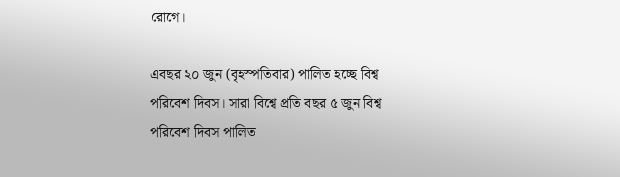রোগে।

এবছর ২০ জুন (বৃহস্পতিবার) পালিত হচ্ছে বিশ্ব পরিবেশ দিবস। সারা বিশ্বে প্রতি বছর ৫ জুন বিশ্ব পরিবেশ দিবস পালিত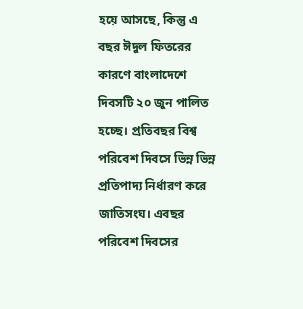হয়ে আসছে, কিন্তু এ বছর ঈদুল ফিতরের কারণে বাংলাদেশে দিবসটি ২০ জুন পালিত হচ্ছে। প্রতিবছর বিশ্ব পরিবেশ দিবসে ভিন্ন ভিন্ন প্রতিপাদ্য নির্ধারণ করে জাতিসংঘ। এবছর পরিবেশ দিবসের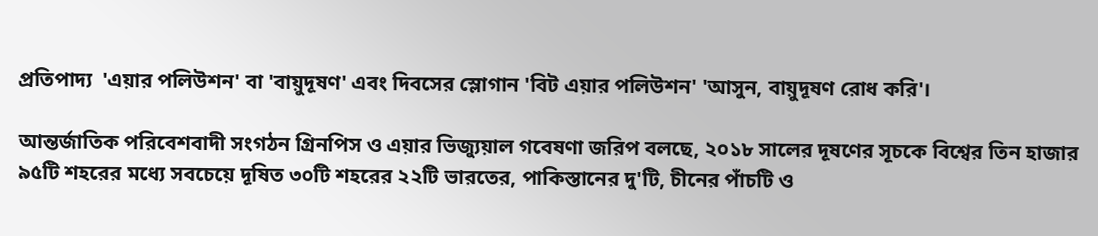প্রতিপাদ্য  'এয়ার পলিউশন' বা 'বায়ুদূষণ' এবং দিবসের স্লোগান 'বিট এয়ার পলিউশন' 'আসুন, বায়ুদূষণ রোধ করি'।

আন্তর্জাতিক পরিবেশবাদী সংগঠন গ্রিনপিস ও এয়ার ভিজ্যুয়াল গবেষণা জরিপ বলছে, ২০১৮ সালের দূষণের সূচকে বিশ্বের তিন হাজার ৯৫টি শহরের মধ্যে সবচেয়ে দূষিত ৩০টি শহরের ২২টি ভারতের, পাকিস্তানের দু'টি, চীনের পাঁচটি ও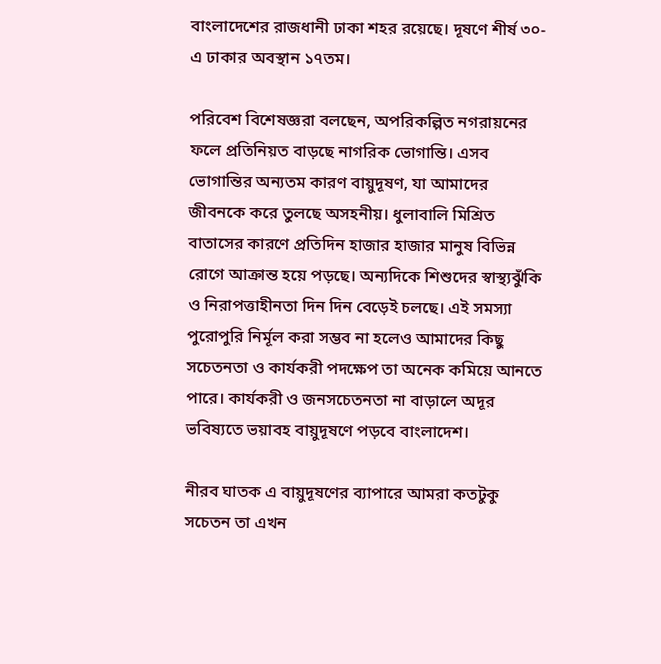বাংলাদেশের রাজধানী ঢাকা শহর রয়েছে। দূষণে শীর্ষ ৩০-এ ঢাকার অবস্থান ১৭তম।

পরিবেশ বিশেষজ্ঞরা বলছেন, অপরিকল্পিত নগরায়নের ফলে প্রতিনিয়ত বাড়ছে নাগরিক ভোগান্তি। এসব ভোগান্তির অন্যতম কারণ বায়ুদূষণ, যা আমাদের জীবনকে করে তুলছে অসহনীয়। ধুলাবালি মিশ্রিত বাতাসের কারণে প্রতিদিন হাজার হাজার মানুষ বিভিন্ন রোগে আক্রান্ত হয়ে পড়ছে। অন্যদিকে শিশুদের স্বাস্থ্যঝুঁকি ও নিরাপত্তাহীনতা দিন দিন বেড়েই চলছে। এই সমস্যা পুরোপুরি নির্মূল করা সম্ভব না হলেও আমাদের কিছু সচেতনতা ও কার্যকরী পদক্ষেপ তা অনেক কমিয়ে আনতে পারে। কার্যকরী ও জনসচেতনতা না বাড়ালে অদূর ভবিষ্যতে ভয়াবহ বায়ুদূষণে পড়বে বাংলাদেশ।

নীরব ঘাতক এ বায়ুদূষণের ব্যাপারে আমরা কতটুকু সচেতন তা এখন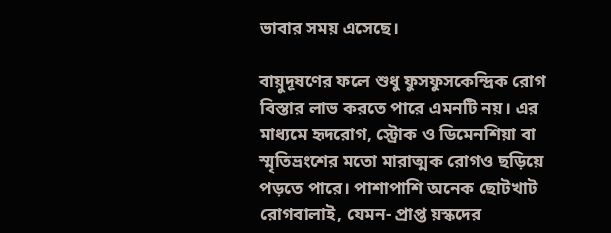ভাবার সময় এসেছে।

বায়ুদূষণের ফলে শুধু ফুসফুসকেন্দ্রিক রোগ বিস্তার লাভ করতে পারে এমনটি নয়। এর মাধ্যমে হৃদরোগ, স্ট্রোক ও ডিমেনশিয়া বা স্মৃতিভ্রংশের মতো মারাত্মক রোগও ছড়িয়ে পড়তে পারে। পাশাপাশি অনেক ছোটখাট রোগবালাই, যেমন- প্রাপ্ত য়স্কদের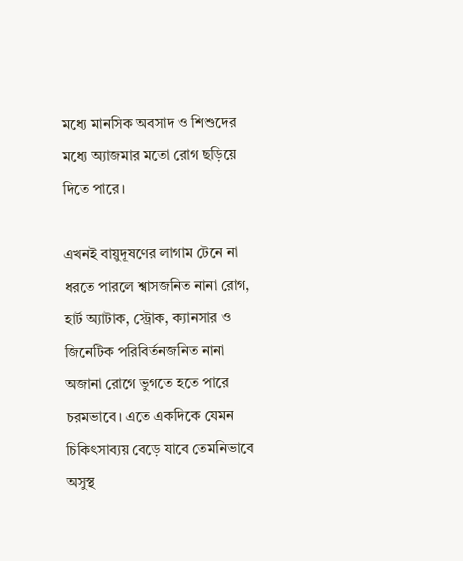মধ্যে মানসিক অবসাদ ও শিশুদের মধ্যে অ্যাজমার মতো রোগ ছড়িয়ে দিতে পারে।

এখনই বায়ুদূষণের লাগাম টেনে না ধরতে পারলে শ্বাসজনিত নানা রোগ, হার্ট অ্যাটাক, স্ট্রোক, ক্যানসার ও জিনেটিক পরিবির্তনজনিত নানা অজানা রোগে ভুগতে হতে পারে চরমভাবে। এতে একদিকে যেমন চিকিৎসাব্যয় বেড়ে যাবে তেমনিভাবে অসুস্থ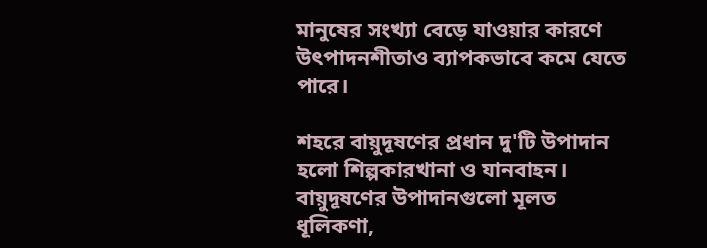মানুষের সংখ্যা বেড়ে যাওয়ার কারণে উৎপাদনশীতাও ব্যাপকভাবে কমে যেতে পারে।

শহরে বায়ুদূষণের প্রধান দু'টি উপাদান হলো শিল্পকারখানা ও যানবাহন। বায়ুদূষণের উপাদানগুলো মূলত ধূলিকণা,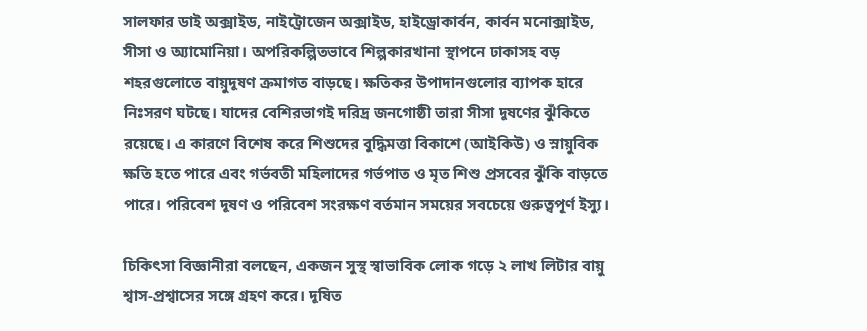সালফার ডাই অক্সাইড, নাইট্রোজেন অক্সাইড, হাইড্রোকার্বন, কার্বন মনোক্সাইড, সীসা ও অ্যামোনিয়া। অপরিকল্পিতভাবে শিল্পকারখানা স্থাপনে ঢাকাসহ বড় শহরগুলোতে বায়ুদূষণ ক্রমাগত বাড়ছে। ক্ষতিকর উপাদানগুলোর ব্যাপক হারে নিঃসরণ ঘটছে। যাদের বেশিরভাগই দরিদ্র জনগোষ্ঠী তারা সীসা দূষণের ঝুঁকিতে রয়েছে। এ কারণে বিশেষ করে শিশুদের বুদ্ধিমত্তা বিকাশে (আইকিউ) ও স্নায়ুবিক ক্ষতি হতে পারে এবং গর্ভবতী মহিলাদের গর্ভপাত ও মৃত শিশু প্রসবের ঝুঁকি বাড়তে পারে। পরিবেশ দূষণ ও পরিবেশ সংরক্ষণ বর্তমান সময়ের সবচেয়ে গুরুত্বপূর্ণ ইস্যু।

চিকিৎসা বিজ্ঞানীরা বলছেন, একজন সুস্থ স্বাভাবিক লোক গড়ে ২ লাখ লিটার বায়ু শ্বাস-প্রশ্বাসের সঙ্গে গ্রহণ করে। দূষিত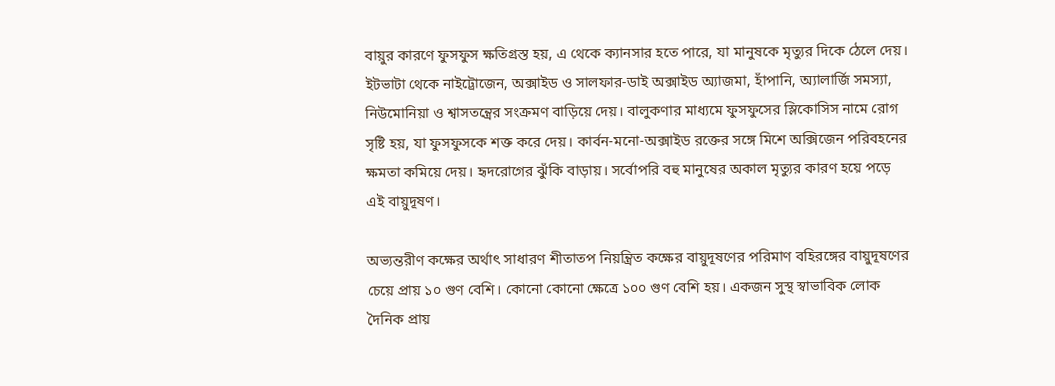বায়ুর কারণে ফুসফুস ক্ষতিগ্রস্ত হয়, এ থেকে ক্যানসার হতে পারে, যা মানুষকে মৃত্যুর দিকে ঠেলে দেয়। ইটভাটা থেকে নাইট্রোজেন, অক্সাইড ও সালফার-ডাই অক্সাইড অ্যাজমা, হাঁপানি, অ্যালার্জি সমস্যা, নিউমোনিয়া ও শ্বাসতন্ত্রের সংক্রমণ বাড়িয়ে দেয়। বালুকণার মাধ্যমে ফুসফুসের স্লিকোসিস নামে রোগ সৃষ্টি হয়, যা ফুসফুসকে শক্ত করে দেয়। কার্বন-মনো-অক্সাইড রক্তের সঙ্গে মিশে অক্সিজেন পরিবহনের ক্ষমতা কমিয়ে দেয়। হৃদরোগের ঝুঁকি বাড়ায়। সর্বোপরি বহু মানুষের অকাল মৃত্যুর কারণ হয়ে পড়ে এই বায়ুদূষণ।

অভ্যন্তরীণ কক্ষের অর্থাৎ সাধারণ শীতাতপ নিয়ন্ত্রিত কক্ষের বায়ুদূষণের পরিমাণ বহিরঙ্গের বায়ুদূষণের চেয়ে প্রায় ১০ গুণ বেশি। কোনো কোনো ক্ষেত্রে ১০০ গুণ বেশি হয়। একজন সুস্থ স্বাভাবিক লোক দৈনিক প্রায়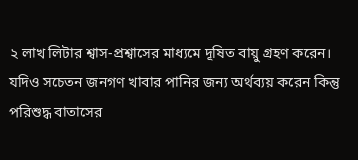২ লাখ লিটার শ্বাস-প্রশ্বাসের মাধ্যমে দূষিত বায়ু গ্রহণ করেন। যদিও সচেতন জনগণ খাবার পানির জন্য অর্থব্যয় করেন কিন্তু পরিশুদ্ধ বাতাসের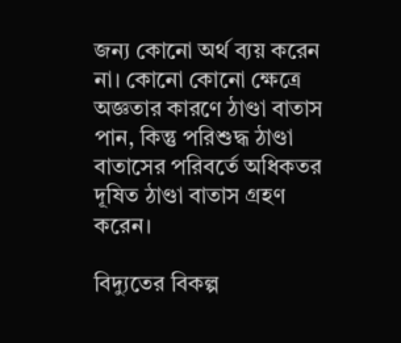জন্য কোনো অর্থ ব্যয় করেন না। কোনো কোনো ক্ষেত্রে অজ্ঞতার কারণে ঠাণ্ডা বাতাস পান, কিন্তু পরিশুদ্ধ ঠাণ্ডা বাতাসের পরিবর্তে অধিকতর দূষিত ঠাণ্ডা বাতাস গ্রহণ করেন।

বিদ্যুতের বিকল্প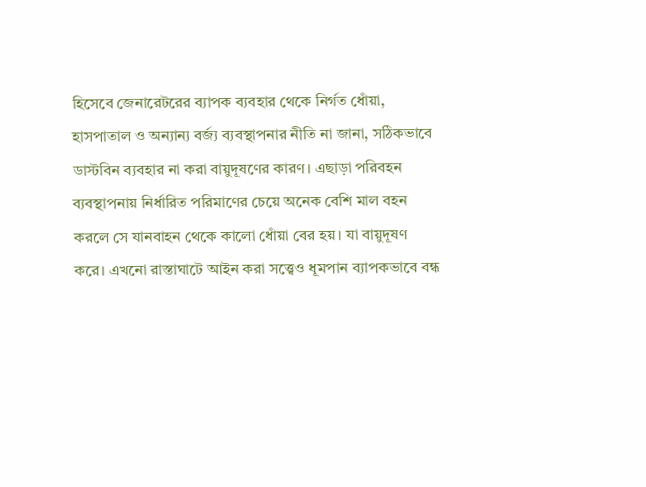হিসেবে জেনারেটরের ব্যাপক ব্যবহার থেকে নির্গত ধোঁয়া, হাসপাতাল ও অন্যান্য বর্জ্য ব্যবস্থাপনার নীতি না জানা, সঠিকভাবে ডাস্টবিন ব্যবহার না করা বায়ুদূষণের কারণ। এছাড়া পরিবহন ব্যবস্থাপনায় নির্ধারিত পরিমাণের চেয়ে অনেক বেশি মাল বহন করলে সে যানবাহন থেকে কালো ধোঁয়া বের হয়। যা বায়ুদূষণ করে। এখনো রাস্তাঘাটে আইন করা সত্ত্বেও ধূমপান ব্যাপকভাবে বন্ধ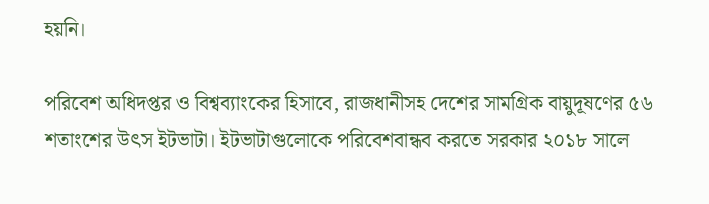হয়নি।

পরিবেশ অধিদপ্তর ও বিশ্বব্যাংকের হিসাবে, রাজধানীসহ দেশের সামগ্রিক বায়ুদূষণের ৫৬ শতাংশের উৎস ইটভাটা। ইটভাটাগুলোকে পরিবেশবান্ধব করতে সরকার ২০১৮ সালে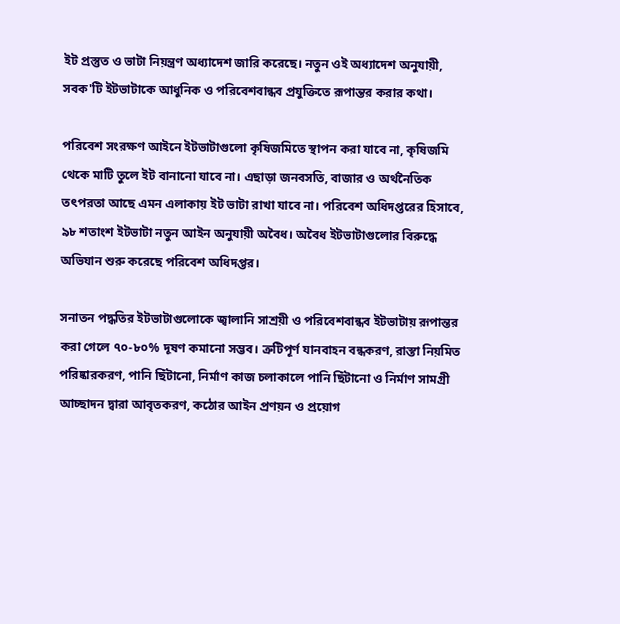ইট প্রস্তুত ও ভাটা নিয়ন্ত্রণ অধ্যাদেশ জারি করেছে। নতুন ওই অধ্যাদেশ অনুযায়ী, সবক'টি ইটভাটাকে আধুনিক ও পরিবেশবান্ধব প্রযুক্তিতে রূপান্তর করার কথা।

পরিবেশ সংরক্ষণ আইনে ইটভাটাগুলো কৃষিজমিতে স্থাপন করা যাবে না, কৃষিজমি থেকে মাটি তুলে ইট বানানো যাবে না। এছাড়া জনবসতি, বাজার ও অর্থনৈতিক তৎপরতা আছে এমন এলাকায় ইট ভাটা রাখা যাবে না। পরিবেশ অধিদপ্তরের হিসাবে, ৯৮ শতাংশ ইটভাটা নতুন আইন অনুযায়ী অবৈধ। অবৈধ ইটভাটাগুলোর বিরুদ্ধে অভিযান শুরু করেছে পরিবেশ অধিদপ্তর।

সনাতন পদ্ধতির ইটভাটাগুলোকে জ্বালানি সাশ্রয়ী ও পরিবেশবান্ধব ইটভাটায় রূপান্তর করা গেলে ৭০-৮০% দূষণ কমানো সম্ভব। ত্রুটিপূর্ণ যানবাহন বন্ধকরণ, রাস্তা নিয়মিত পরিষ্কারকরণ, পানি ছিঁটানো, নির্মাণ কাজ চলাকালে পানি ছিঁটানো ও নির্মাণ সামগ্রী আচ্ছাদন দ্বারা আবৃতকরণ, কঠোর আইন প্রণয়ন ও প্রয়োগ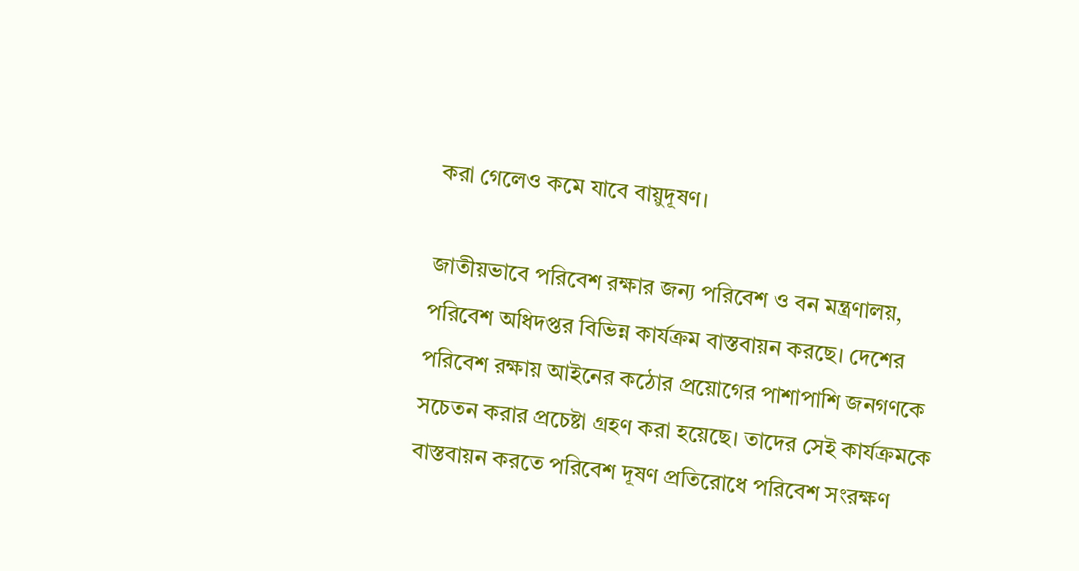করা গেলেও কমে যাবে বায়ুদূষণ।

জাতীয়ভাবে পরিবেশ রক্ষার জন্য পরিবেশ ও বন মন্ত্রণালয়, পরিবেশ অধিদপ্তর বিভিন্ন কার্যক্রম বাস্তবায়ন করছে। দেশের পরিবেশ রক্ষায় আইনের কঠোর প্রয়োগের পাশাপাশি জনগণকে সচেতন করার প্রচেষ্টা গ্রহণ করা হয়েছে। তাদের সেই কার্যক্রমকে বাস্তবায়ন করতে পরিবেশ দূষণ প্রতিরোধে পরিবেশ সংরক্ষণ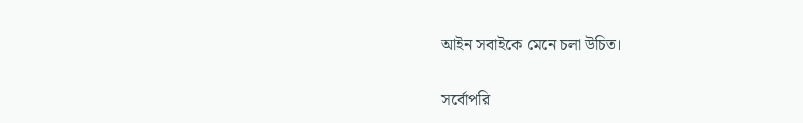আইন সবাইকে মেনে চলা উচিত।

সর্বোপরি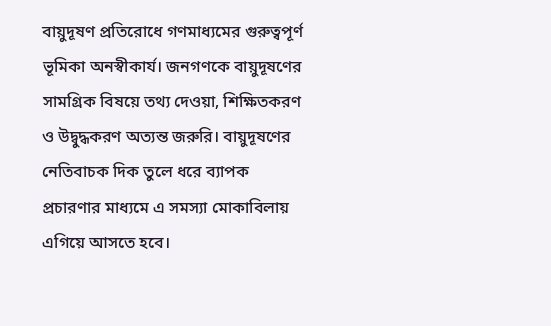বায়ুদূষণ প্রতিরোধে গণমাধ্যমের গুরুত্বপূর্ণ ভূমিকা অনস্বীকার্য। জনগণকে বায়ুদূষণের সামগ্রিক বিষয়ে তথ্য দেওয়া, শিক্ষিতকরণ ও উদ্বুদ্ধকরণ অত্যন্ত জরুরি। বায়ুদূষণের নেতিবাচক দিক তুলে ধরে ব্যাপক প্রচারণার মাধ্যমে এ সমস্যা মোকাবিলায় এগিয়ে আসতে হবে।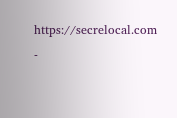https://secrelocal.com -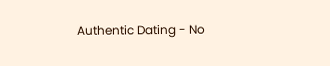Authentic Dating - No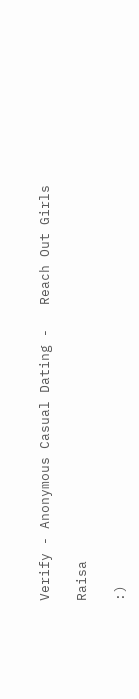Verify - Anonymous Casual Dating -   Reach Out Girls

Raisa

:)